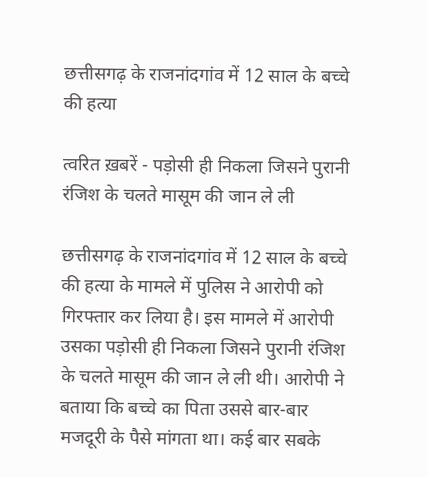छत्तीसगढ़ के राजनांदगांव में 12 साल के बच्चे की हत्या

त्वरित ख़बरें - पड़ोसी ही निकला जिसने पुरानी रंजिश के चलते मासूम की जान ले ली

छत्तीसगढ़ के राजनांदगांव में 12 साल के बच्चे की हत्या के मामले में पुलिस ने आरोपी को गिरफ्तार कर लिया है। इस मामले में आरोपी उसका पड़ोसी ही निकला जिसने पुरानी रंजिश के चलते मासूम की जान ले ली थी। आरोपी ने बताया कि बच्चे का पिता उससे बार-बार मजदूरी के पैसे मांगता था। कई बार सबके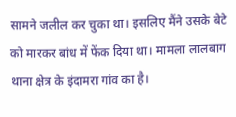सामने जलील कर चुका था। इसलिए मैंने उसके बेटे को मारकर बांध में फेंक दिया था। मामला लालबाग थाना क्षेत्र के इंदामरा गांव का है।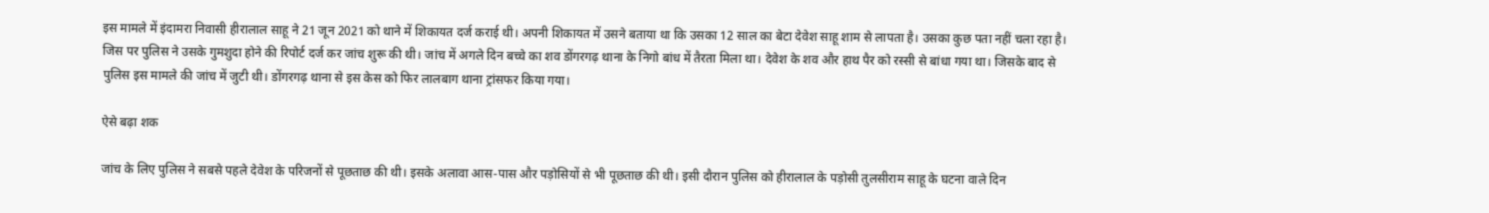इस मामले में इंदामरा निवासी हीरालाल साहू ने 21 जून 2021 को थाने में शिकायत दर्ज कराई थी। अपनी शिकायत में उसने बताया था कि उसका 12 साल का बेटा देवेश साहू शाम से लापता है। उसका कुछ पता नहीं चला रहा है। जिस पर पुलिस ने उसके गुमशुदा होने की रिपोर्ट दर्ज कर जांच शुरू की थी। जांच में अगले दिन बच्चे का शव डोंगरगढ़ थाना के निगो बांध में तैरता मिला था। देवेश के शव और हाथ पैर को रस्सी से बांधा गया था। जिसके बाद से पुलिस इस मामले की जांच में जुटी थी। डोंगरगढ़ थाना से इस केस को फिर लालबाग थाना ट्रांसफर किया गया।

ऐसे बढ़ा शक

जांच के लिए पुलिस ने सबसे पहले देवेश के परिजनों से पूछताछ की थी। इसके अलावा आस-पास और पड़ोसियों से भी पूछताछ की थी। इसी दौरान पुलिस को हीरालाल के पड़ोसी तुलसीराम साहू के घटना वाले दिन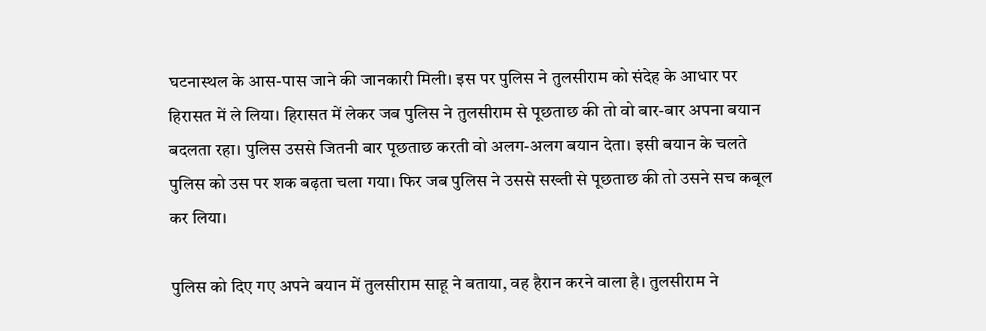घटनास्थल के आस-पास जाने की जानकारी मिली। इस पर पुलिस ने तुलसीराम को संदेह के आधार पर हिरासत में ले लिया। हिरासत में लेकर जब पुलिस ने तुलसीराम से पूछताछ की तो वो बार-बार अपना बयान बदलता रहा। पुलिस उससे जितनी बार पूछताछ करती वो अलग-अलग बयान देता। इसी बयान के चलते पुलिस को उस पर शक बढ़ता चला गया। फिर जब पुलिस ने उससे सख्ती से पूछताछ की तो उसने सच कबूल कर लिया।

पुलिस को दिए गए अपने बयान में तुलसीराम साहू ने बताया, वह हैरान करने वाला है। तुलसीराम ने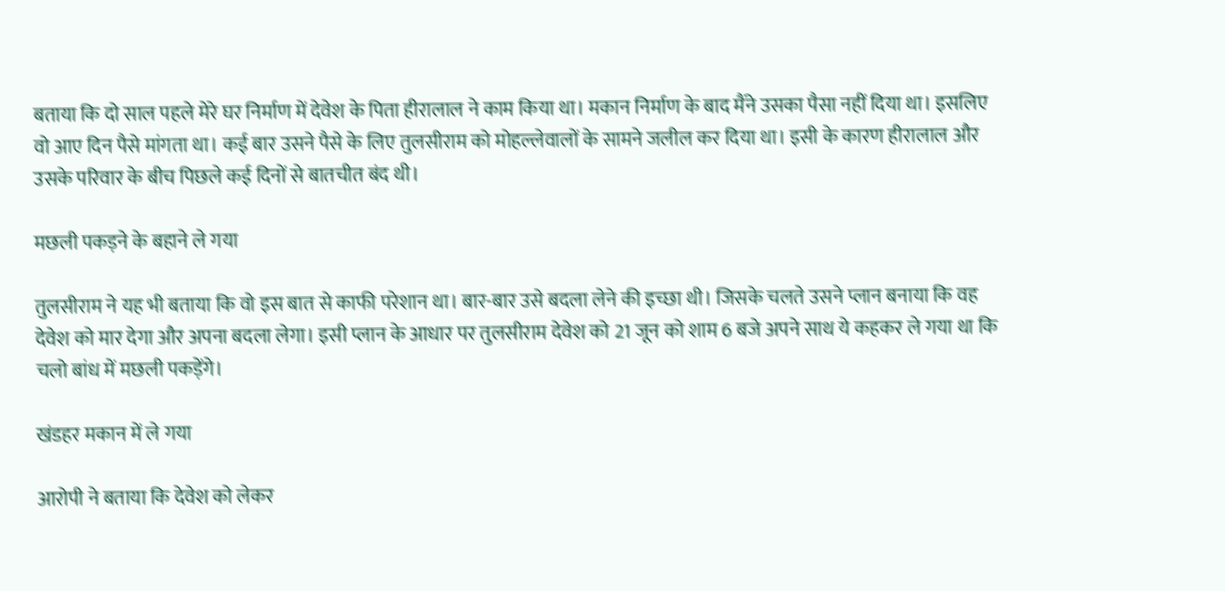बताया कि दो साल पहले मेरे घर निर्माण में देवेश के पिता हीरालाल ने काम किया था। मकान निर्माण के बाद मैंने उसका पैसा नहीं दिया था। इसलिए वो आए दिन पैसे मांगता था। कई बार उसने पैसे के लिए तुलसीराम को मोहल्लेवालों के सामने जलील कर दिया था। इसी के कारण हीरालाल और उसके परिवार के बीच पिछले कई दिनों से बातचीत बंद थी।

मछली पकड़ने के बहाने ले गया

तुलसीराम ने यह भी बताया कि वो इस बात से काफी परेशान था। बार-बार उसे बदला लेने की इच्छा थी। जिसके चलते उसने प्लान बनाया कि वह देवेश को मार देगा और अपना बदला लेगा। इसी प्लान के आधार पर तुलसीराम देवेश को 21 जून को शाम 6 बजे अपने साथ ये कहकर ले गया था कि चलो बांध में मछली पकड़ेंगे।

खंडहर मकान में ले गया

आरोपी ने बताया कि देवेश को लेकर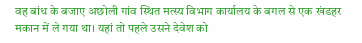वह बांध के बजाए अछोली गांव स्थित मत्स्य विभाग कार्यालय के बगल से एक खंडहर मकान में ले गया था। यहां तो पहले उसने देवेश को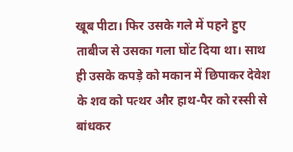खूब पीटा। फिर उसके गले में पहने हुए ताबीज से उसका गला घोंट दिया था। साथ ही उसके कपड़े को मकान में छिपाकर देवेश के शव को पत्थर और हाथ-पैर को रस्सी से बांधकर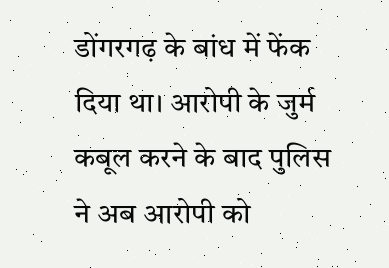डोंगरगढ़ के बांध में फेंक दिया था। आरोपी के जुर्म कबूल करने के बाद पुलिस ने अब आरोपी को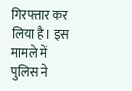गिरफ्तार कर लिया है। इस मामले में पुलिस ने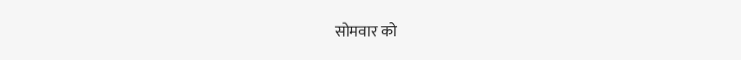सोमवार को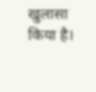खुलासा किया है।